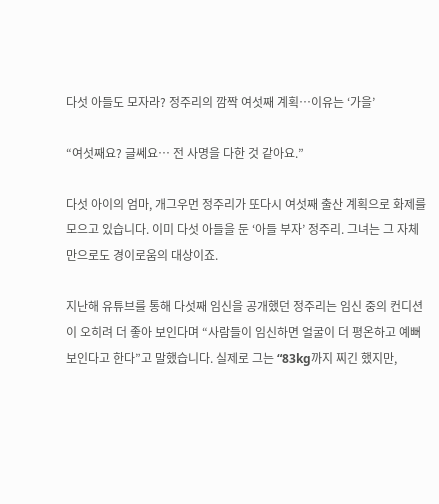다섯 아들도 모자라? 정주리의 깜짝 여섯째 계획…이유는 ‘가을’

“여섯째요? 글쎄요… 전 사명을 다한 것 같아요.”

다섯 아이의 엄마, 개그우먼 정주리가 또다시 여섯째 출산 계획으로 화제를 모으고 있습니다. 이미 다섯 아들을 둔 ‘아들 부자’ 정주리. 그녀는 그 자체만으로도 경이로움의 대상이죠.

지난해 유튜브를 통해 다섯째 임신을 공개했던 정주리는 임신 중의 컨디션이 오히려 더 좋아 보인다며 “사람들이 임신하면 얼굴이 더 평온하고 예뻐 보인다고 한다”고 말했습니다. 실제로 그는 “83kg까지 찌긴 했지만,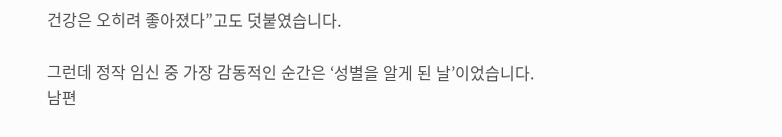건강은 오히려 좋아졌다”고도 덧붙였습니다.

그런데 정작 임신 중 가장 감동적인 순간은 ‘성별을 알게 된 날’이었습니다. 남편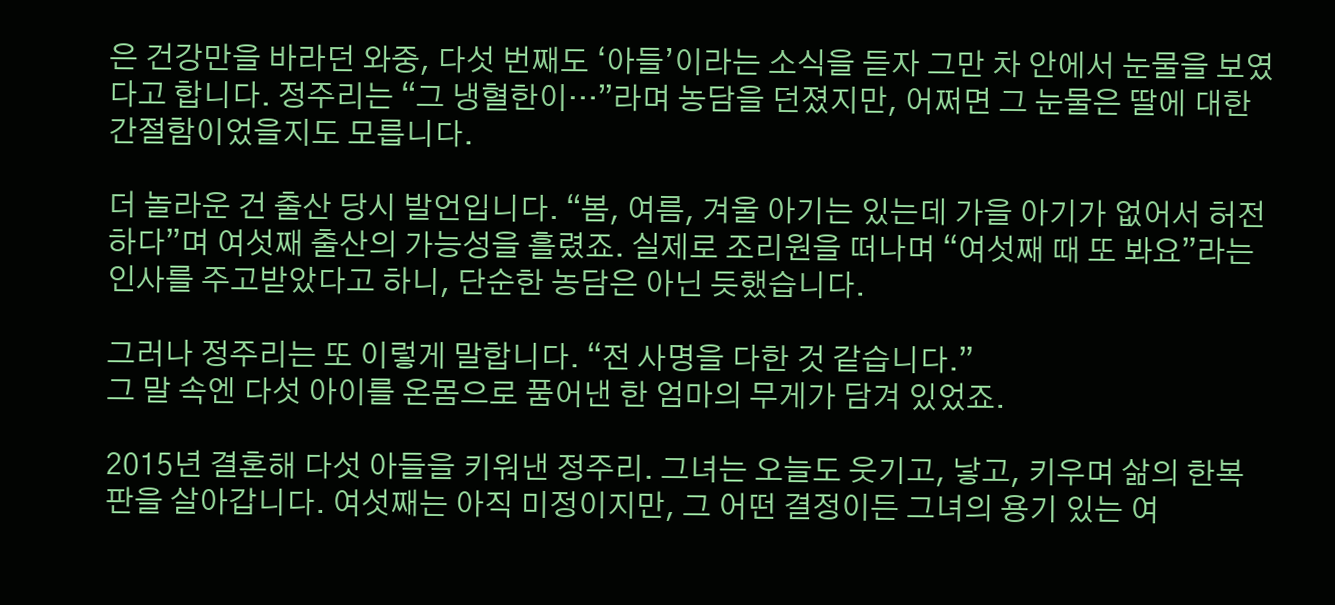은 건강만을 바라던 와중, 다섯 번째도 ‘아들’이라는 소식을 듣자 그만 차 안에서 눈물을 보였다고 합니다. 정주리는 “그 냉혈한이…”라며 농담을 던졌지만, 어쩌면 그 눈물은 딸에 대한 간절함이었을지도 모릅니다.

더 놀라운 건 출산 당시 발언입니다. “봄, 여름, 겨울 아기는 있는데 가을 아기가 없어서 허전하다”며 여섯째 출산의 가능성을 흘렸죠. 실제로 조리원을 떠나며 “여섯째 때 또 봐요”라는 인사를 주고받았다고 하니, 단순한 농담은 아닌 듯했습니다.

그러나 정주리는 또 이렇게 말합니다. “전 사명을 다한 것 같습니다.”
그 말 속엔 다섯 아이를 온몸으로 품어낸 한 엄마의 무게가 담겨 있었죠.

2015년 결혼해 다섯 아들을 키워낸 정주리. 그녀는 오늘도 웃기고, 낳고, 키우며 삶의 한복판을 살아갑니다. 여섯째는 아직 미정이지만, 그 어떤 결정이든 그녀의 용기 있는 여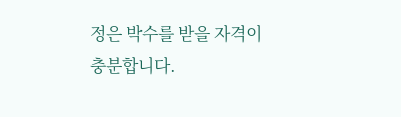정은 박수를 받을 자격이 충분합니다.